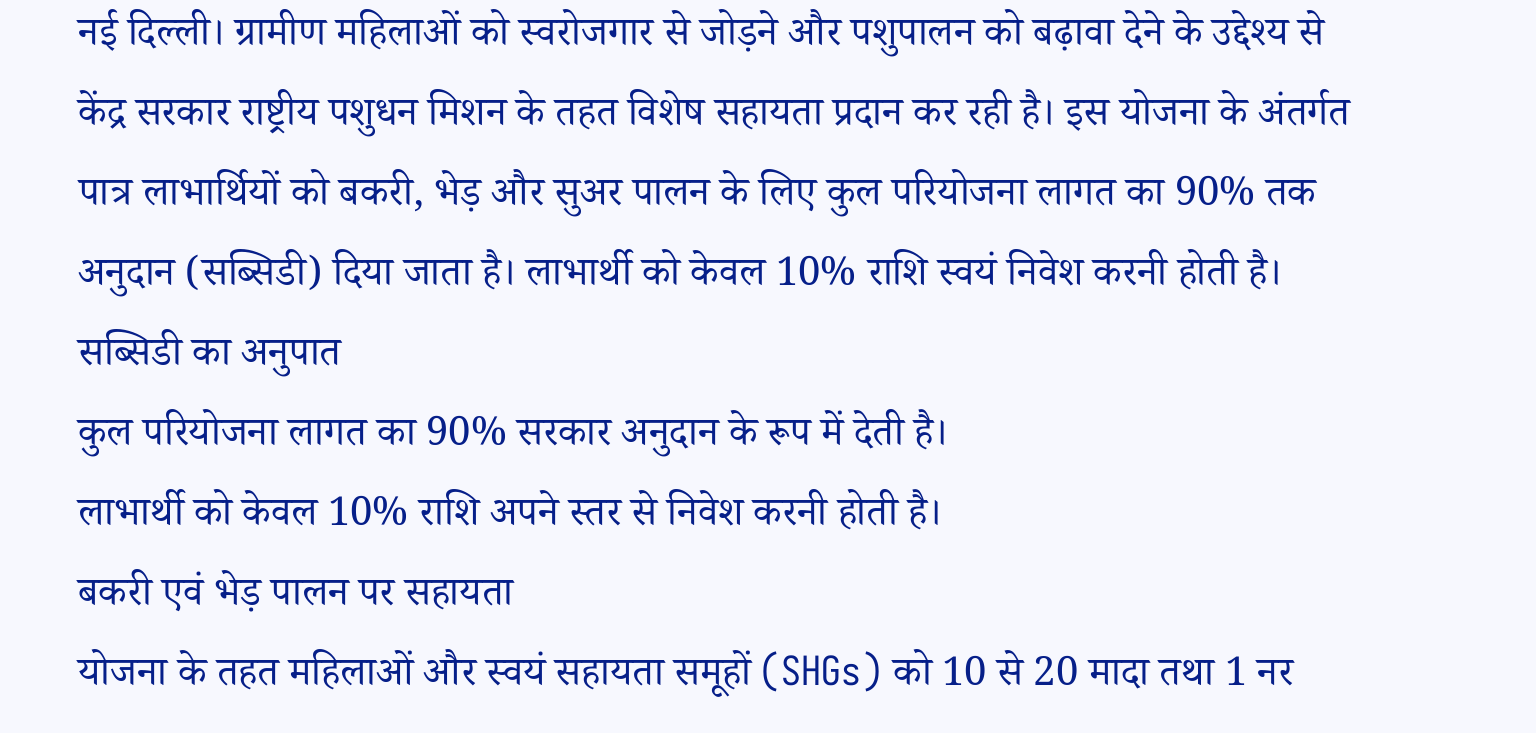नई दिल्ली। ग्रामीण महिलाओं को स्वरोजगार से जोड़ने और पशुपालन को बढ़ावा देने के उद्देश्य से केंद्र सरकार राष्ट्रीय पशुधन मिशन के तहत विशेष सहायता प्रदान कर रही है। इस योजना के अंतर्गत पात्र लाभार्थियों को बकरी, भेड़ और सुअर पालन के लिए कुल परियोजना लागत का 90% तक अनुदान (सब्सिडी) दिया जाता है। लाभार्थी को केवल 10% राशि स्वयं निवेश करनी होती है।
सब्सिडी का अनुपात
कुल परियोजना लागत का 90% सरकार अनुदान के रूप में देती है।
लाभार्थी को केवल 10% राशि अपने स्तर से निवेश करनी होती है।
बकरी एवं भेड़ पालन पर सहायता
योजना के तहत महिलाओं और स्वयं सहायता समूहों (SHGs) को 10 से 20 मादा तथा 1 नर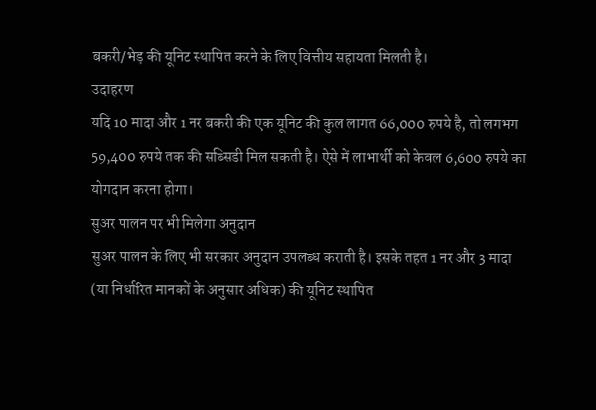बकरी/भेड़ की यूनिट स्थापित करने के लिए वित्तीय सहायता मिलती है।
उदाहरण
यदि 10 मादा और 1 नर बकरी की एक यूनिट की कुल लागत 66,000 रुपये है, तो लगभग 59,400 रुपये तक की सब्सिडी मिल सकती है। ऐसे में लाभार्थी को केवल 6,600 रुपये का योगदान करना होगा।
सुअर पालन पर भी मिलेगा अनुदान
सुअर पालन के लिए भी सरकार अनुदान उपलब्ध कराती है। इसके तहत 1 नर और 3 मादा (या निर्धारित मानकों के अनुसार अधिक) की यूनिट स्थापित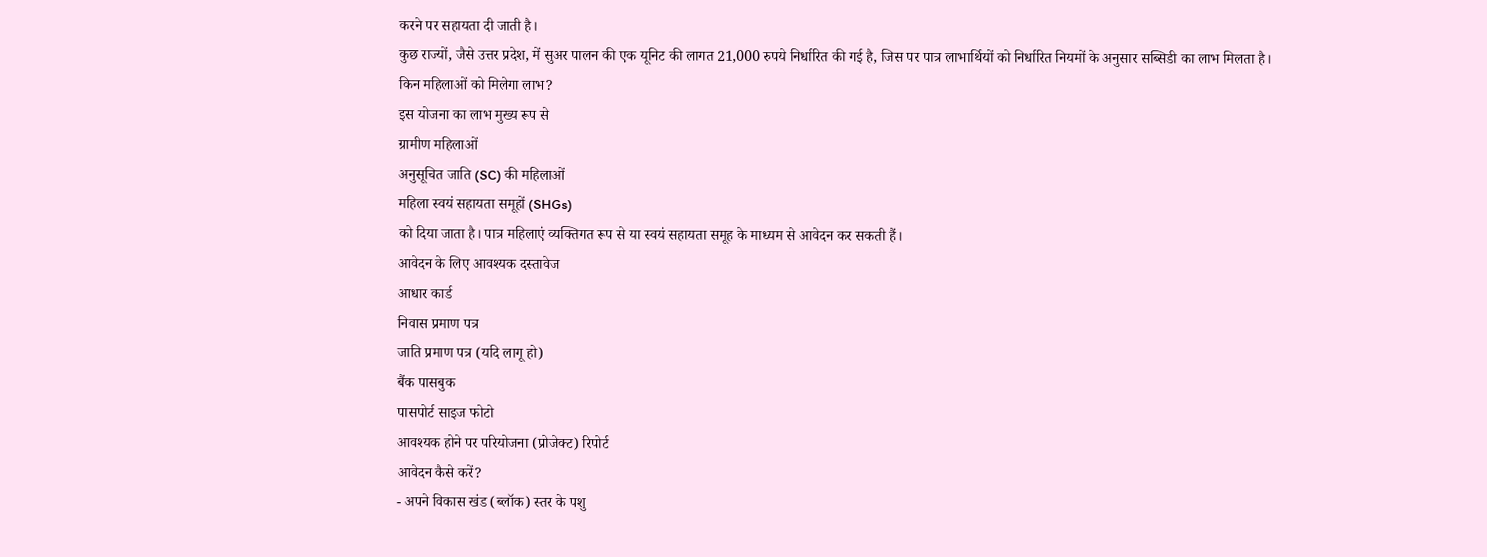करने पर सहायता दी जाती है।
कुछ राज्यों, जैसे उत्तर प्रदेश, में सुअर पालन की एक यूनिट की लागत 21,000 रुपये निर्धारित की गई है, जिस पर पात्र लाभार्थियों को निर्धारित नियमों के अनुसार सब्सिडी का लाभ मिलता है।
किन महिलाओं को मिलेगा लाभ?
इस योजना का लाभ मुख्य रूप से
ग्रामीण महिलाओं
अनुसूचित जाति (SC) की महिलाओं
महिला स्वयं सहायता समूहों (SHGs)
को दिया जाता है। पात्र महिलाएं व्यक्तिगत रूप से या स्वयं सहायता समूह के माध्यम से आवेदन कर सकती हैं।
आवेदन के लिए आवश्यक दस्तावेज
आधार कार्ड
निवास प्रमाण पत्र
जाति प्रमाण पत्र (यदि लागू हो)
बैंक पासबुक
पासपोर्ट साइज फोटो
आवश्यक होने पर परियोजना (प्रोजेक्ट) रिपोर्ट
आवेदन कैसे करें?
- अपने विकास खंड (ब्लॉक) स्तर के पशु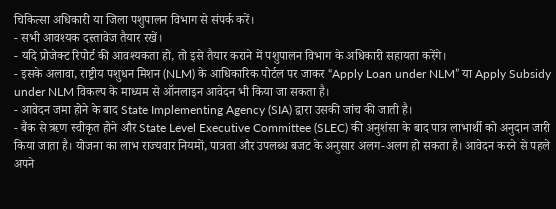चिकित्सा अधिकारी या जिला पशुपालन विभाग से संपर्क करें।
- सभी आवश्यक दस्तावेज तैयार रखें।
- यदि प्रोजेक्ट रिपोर्ट की आवश्यकता हो, तो इसे तैयार कराने में पशुपालन विभाग के अधिकारी सहायता करेंगे।
- इसके अलावा, राष्ट्रीय पशुधन मिशन (NLM) के आधिकारिक पोर्टल पर जाकर “Apply Loan under NLM” या Apply Subsidy under NLM विकल्प के माध्यम से ऑनलाइन आवेदन भी किया जा सकता है।
- आवेदन जमा होने के बाद State Implementing Agency (SIA) द्वारा उसकी जांच की जाती है।
- बैंक से ऋण स्वीकृत होने और State Level Executive Committee (SLEC) की अनुशंसा के बाद पात्र लाभार्थी को अनुदान जारी किया जाता है। योजना का लाभ राज्यवार नियमों, पात्रता और उपलब्ध बजट के अनुसार अलग-अलग हो सकता है। आवेदन करने से पहले अपने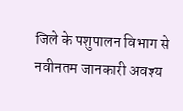जिले के पशुपालन विभाग से नवीनतम जानकारी अवश्य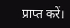प्राप्त करें।